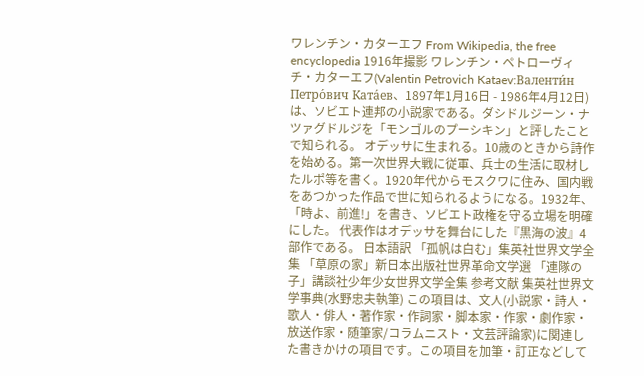ワレンチン・カターエフ From Wikipedia, the free encyclopedia 1916年撮影 ワレンチン・ペトローヴィチ・カターエフ(Valentin Petrovich Kataev:Валенти́н Петро́вич Ката́ев、1897年1月16日 - 1986年4月12日)は、ソビエト連邦の小説家である。ダシドルジーン・ナツァグドルジを「モンゴルのプーシキン」と評したことで知られる。 オデッサに生まれる。10歳のときから詩作を始める。第一次世界大戦に従軍、兵士の生活に取材したルポ等を書く。1920年代からモスクワに住み、国内戦をあつかった作品で世に知られるようになる。1932年、「時よ、前進!」を書き、ソビエト政権を守る立場を明確にした。 代表作はオデッサを舞台にした『黒海の波』4部作である。 日本語訳 「孤帆は白む」集英社世界文学全集 「草原の家」新日本出版社世界革命文学選 「連隊の子」講談社少年少女世界文学全集 参考文献 集英社世界文学事典(水野忠夫執筆) この項目は、文人(小説家・詩人・歌人・俳人・著作家・作詞家・脚本家・作家・劇作家・放送作家・随筆家/コラムニスト・文芸評論家)に関連した書きかけの項目です。この項目を加筆・訂正などして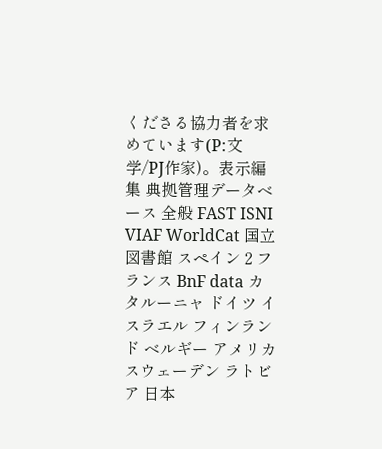くださる協力者を求めています(P:文学/PJ作家)。表示編集 典拠管理データベース 全般 FAST ISNI VIAF WorldCat 国立図書館 スペイン 2 フランス BnF data カタルーニャ ドイツ イスラエル フィンランド ベルギー アメリカ スウェーデン ラトビア 日本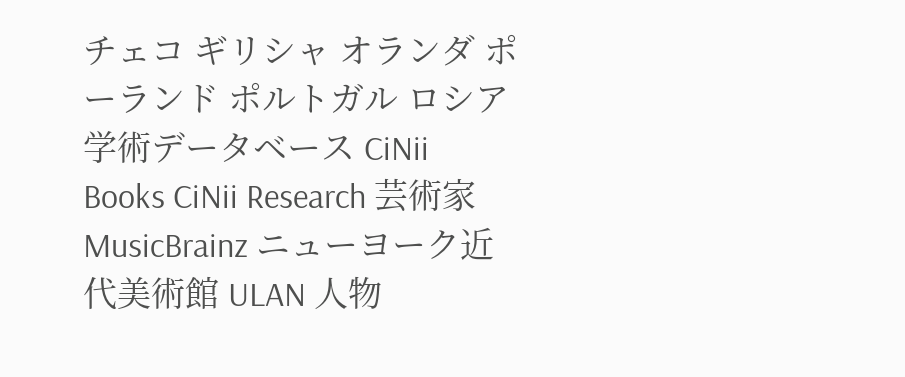チェコ ギリシャ オランダ ポーランド ポルトガル ロシア 学術データベース CiNii Books CiNii Research 芸術家 MusicBrainz ニューヨーク近代美術館 ULAN 人物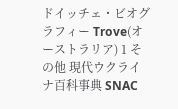ドイッチェ・ビオグラフィー Trove(オーストラリア) 1 その他 現代ウクライナ百科事典 SNAC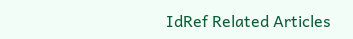IdRef Related Articles